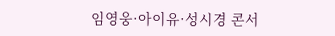임영웅·아이유·성시경 콘서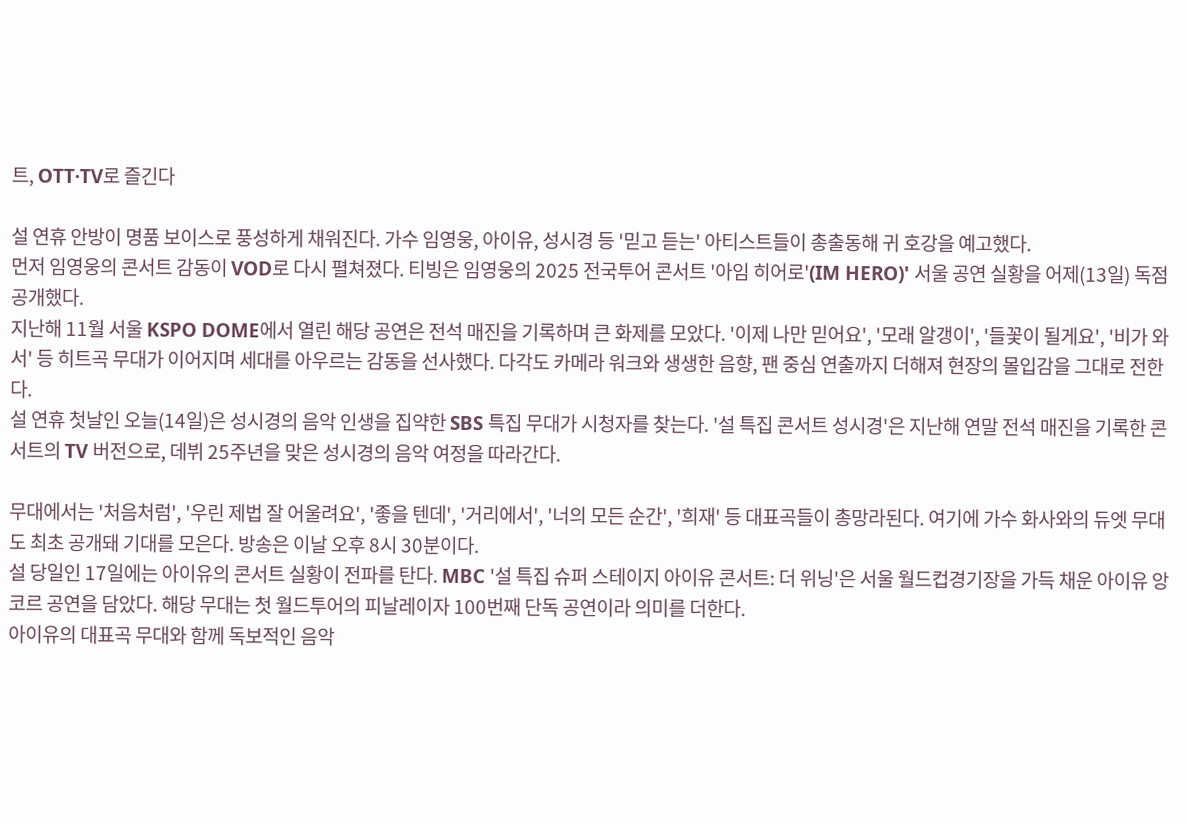트, OTT·TV로 즐긴다

설 연휴 안방이 명품 보이스로 풍성하게 채워진다. 가수 임영웅, 아이유, 성시경 등 '믿고 듣는' 아티스트들이 총출동해 귀 호강을 예고했다.
먼저 임영웅의 콘서트 감동이 VOD로 다시 펼쳐졌다. 티빙은 임영웅의 2025 전국투어 콘서트 '아임 히어로'(IM HERO)' 서울 공연 실황을 어제(13일) 독점 공개했다.
지난해 11월 서울 KSPO DOME에서 열린 해당 공연은 전석 매진을 기록하며 큰 화제를 모았다. '이제 나만 믿어요', '모래 알갱이', '들꽃이 될게요', '비가 와서' 등 히트곡 무대가 이어지며 세대를 아우르는 감동을 선사했다. 다각도 카메라 워크와 생생한 음향, 팬 중심 연출까지 더해져 현장의 몰입감을 그대로 전한다.
설 연휴 첫날인 오늘(14일)은 성시경의 음악 인생을 집약한 SBS 특집 무대가 시청자를 찾는다. '설 특집 콘서트 성시경'은 지난해 연말 전석 매진을 기록한 콘서트의 TV 버전으로, 데뷔 25주년을 맞은 성시경의 음악 여정을 따라간다.

무대에서는 '처음처럼', '우린 제법 잘 어울려요', '좋을 텐데', '거리에서', '너의 모든 순간', '희재' 등 대표곡들이 총망라된다. 여기에 가수 화사와의 듀엣 무대도 최초 공개돼 기대를 모은다. 방송은 이날 오후 8시 30분이다.
설 당일인 17일에는 아이유의 콘서트 실황이 전파를 탄다. MBC '설 특집 슈퍼 스테이지 아이유 콘서트: 더 위닝'은 서울 월드컵경기장을 가득 채운 아이유 앙코르 공연을 담았다. 해당 무대는 첫 월드투어의 피날레이자 100번째 단독 공연이라 의미를 더한다.
아이유의 대표곡 무대와 함께 독보적인 음악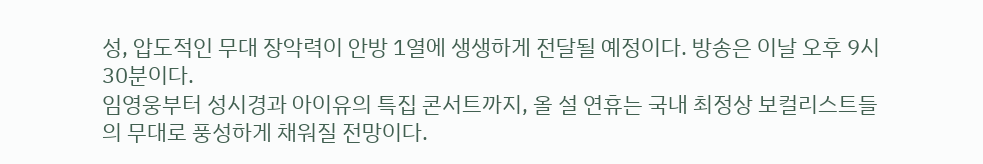성, 압도적인 무대 장악력이 안방 1열에 생생하게 전달될 예정이다. 방송은 이날 오후 9시 30분이다.
임영웅부터 성시경과 아이유의 특집 콘서트까지, 올 설 연휴는 국내 최정상 보컬리스트들의 무대로 풍성하게 채워질 전망이다.